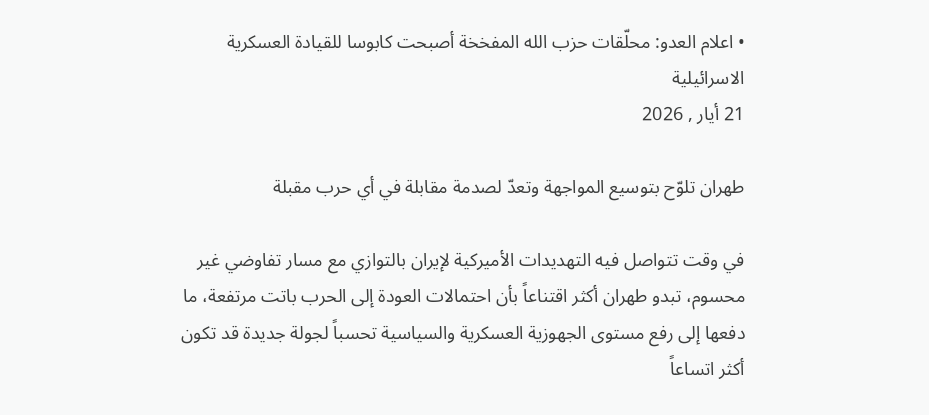• اعلام العدو: محلّقات حزب الله المفخخة أصبحت كابوسا للقيادة العسكرية الاسرائيلية
21 أيار , 2026

طهران تلوّح بتوسيع المواجهة وتعدّ لصدمة مقابلة في أي حرب مقبلة

في وقت تتواصل فيه التهديدات الأميركية لإيران بالتوازي مع مسار تفاوضي غير محسوم، تبدو طهران أكثر اقتناعاً بأن احتمالات العودة إلى الحرب باتت مرتفعة، ما دفعها إلى رفع مستوى الجهوزية العسكرية والسياسية تحسباً لجولة جديدة قد تكون أكثر اتساعاً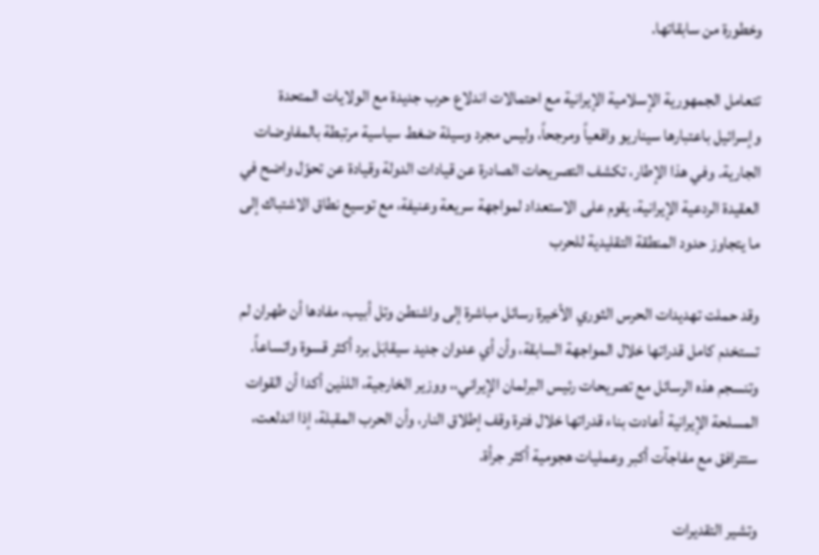وخطورة من سابقاتها.

تتعامل الجمهورية الإسلامية الإيرانية مع احتمالات اندلاع حرب جديدة مع الولايات المتحدة وإسرائيل باعتبارها سيناريو واقعياً ومرجحاً، وليس مجرد وسيلة ضغط سياسية مرتبطة بالمفاوضات الجارية. وفي هذا الإطار، تكشف التصريحات الصادرة عن قيادات الدولة وقيادة عن تحوّل واضح في العقيدة الردعية الإيرانية، يقوم على الاستعداد لمواجهة سريعة وعنيفة، مع توسيع نطاق الاشتباك إلى ما يتجاوز حدود المنطقة التقليدية للحرب

وقد حملت تهديدات الحرس الثوري الأخيرة رسائل مباشرة إلى واشنطن وتل أبيب، مفادها أن طهران لم تستخدم كامل قدراتها خلال المواجهة السابقة، وأن أي عدوان جديد سيقابَل برد أكثر قسوة واتساعاً. وتنسجم هذه الرسائل مع تصريحات رئيس البرلمان الإيراني،، ووزير الخارجية، اللذين أكدا أن القوات المسلحة الإيرانية أعادت بناء قدراتها خلال فترة وقف إطلاق النار، وأن الحرب المقبلة، إذا اندلعت، ستترافق مع مفاجآت أكبر وعمليات هجومية أكثر جرأة.

وتشير التقديرات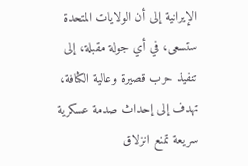الإيرانية إلى أن الولايات المتحدة ستسعى، في أي جولة مقبلة، إلى تنفيذ حرب قصيرة وعالية الكثافة، تهدف إلى إحداث صدمة عسكرية سريعة تمنع انزلاق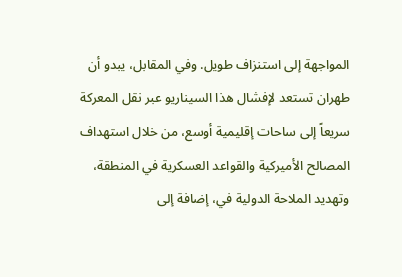المواجهة إلى استنزاف طويل. وفي المقابل، يبدو أن طهران تستعد لإفشال هذا السيناريو عبر نقل المعركة سريعاً إلى ساحات إقليمية أوسع، من خلال استهداف المصالح الأميركية والقواعد العسكرية في المنطقة، وتهديد الملاحة الدولية في، إضافة إلى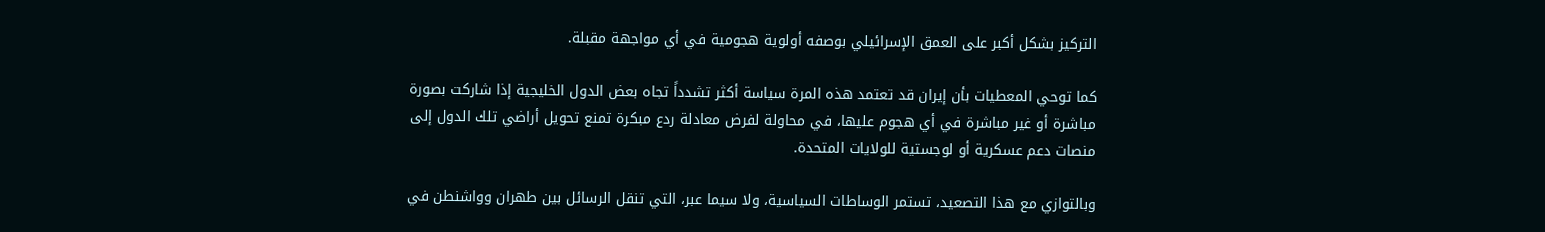التركيز بشكل أكبر على العمق الإسرائيلي بوصفه أولوية هجومية في أي مواجهة مقبلة.

كما توحي المعطيات بأن إيران قد تعتمد هذه المرة سياسة أكثر تشدداً تجاه بعض الدول الخليجية إذا شاركت بصورة مباشرة أو غير مباشرة في أي هجوم عليها، في محاولة لفرض معادلة ردع مبكرة تمنع تحويل أراضي تلك الدول إلى منصات دعم عسكرية أو لوجستية للولايات المتحدة.

وبالتوازي مع هذا التصعيد، تستمر الوساطات السياسية، ولا سيما عبر، التي تنقل الرسائل بين طهران وواشنطن في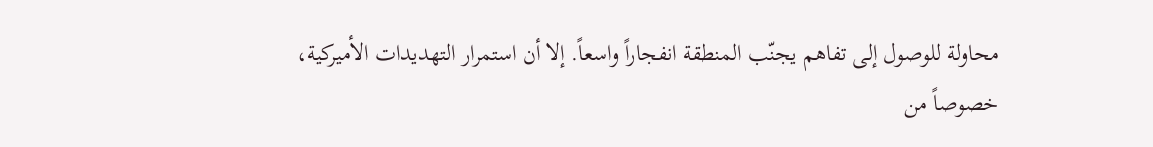محاولة للوصول إلى تفاهم يجنّب المنطقة انفجاراً واسعاً. إلا أن استمرار التهديدات الأميركية، خصوصاً من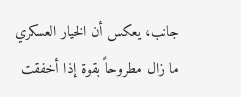جانب، يعكس أن الخيار العسكري ما زال مطروحاً بقوة إذا أخفقت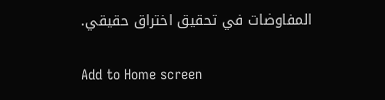المفاوضات في تحقيق اختراق حقيقي.

Add to Home screen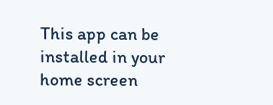This app can be installed in your home screen